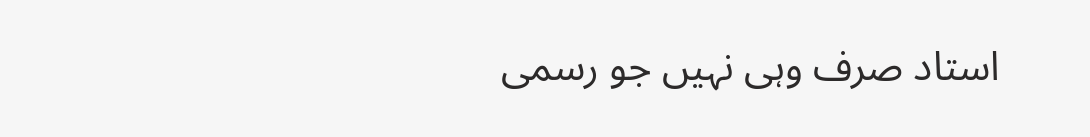استاد صرف وہی نہیں جو رسمی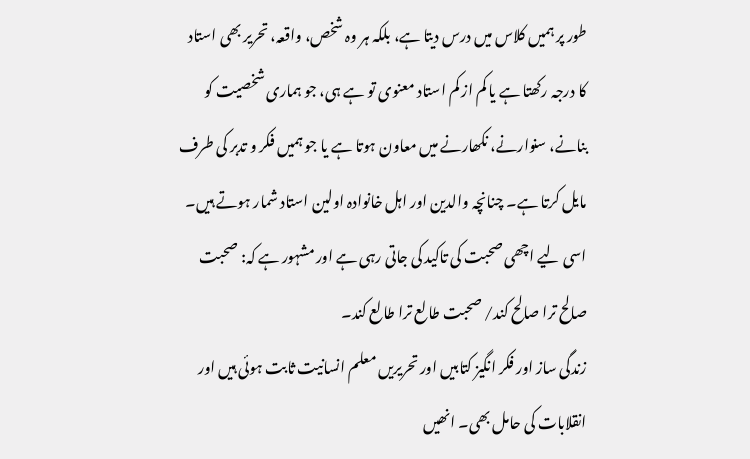طور پر ہمیں کلاس میں درس دیتا ہے، بلکہ ہر وہ شخص، واقعہ، تحریر بھی استاد کا درجہ رکھتا ہے یا کم از کم استاد معنوی تو ہے ہی، جو ہماری شخصیت کو بنانے، سنوارنے، نکھارنے میں معاون ہوتا ہے یا جو ہمیں فکر و تدبر کی طرف مایل کرتا ہے۔ چنانچہ والدین اور اہل خانوادہ اولین استاد شمار ہوتے ہیں۔ اسی لیے اچھی صحبت کی تاکید کی جاتی رہی ہے اور مشہور ہے کہ: صحبت صالح ترا صالح کند/ صحبت طالع ترا طالع کند۔
زندگی ساز اور فکر انگیز کتابیں اور تحریریں معلم انسانیت ثابت ہوئی ہیں اور انقلابات کی حامل بھی۔ انھیں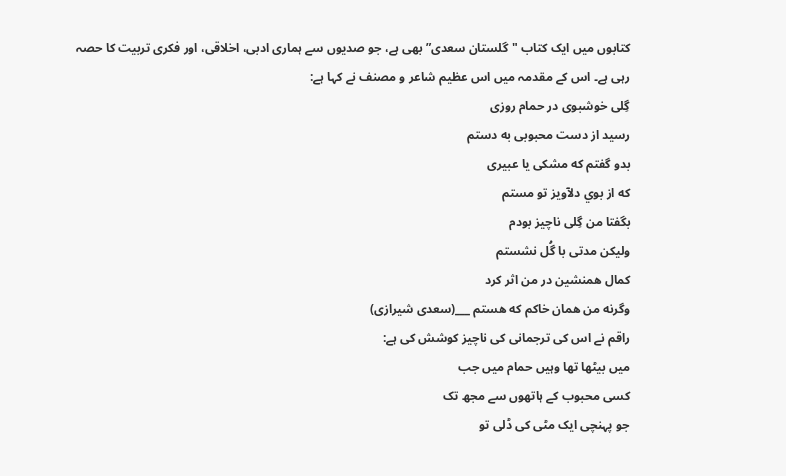کتابوں میں ایک کتاب "گلستان سعدی” بھی ہے، جو صدیوں سے ہماری ادبی، اخلاقی، اور فکری تربیت کا حصہ رہی ہے۔ اس کے مقدمہ میں اس عظیم شاعر و مصنف نے کہا ہے:
گِلی خوشبوی در حمام روزی
رسید از دست محبوبی به دستم
بدو گفتم که مشکی يا عبیری
كه از بوي دلآويز تو مستم
بگفتا من گِلی ناچيز بودم
ولیكن مدتی با گُل نشستم
کمال همنشين در من اثر کرد
وگرنه من همان خاکم که هستم ___(سعدی شیرازی)
راقم نے اس کی ترجمانی کی ناچیز کوشش کی ہے:
میں بیٹھا تھا وہیں حمام میں جب
کسی محبوب کے ہاتھوں سے مجھ تک
جو پہنچی ایک مٹی کی ڈلی تو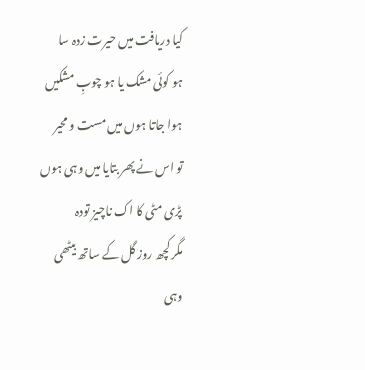کیا دریافت میں حیرت زدہ سا
ہو کوئی مشک یا ہو چوبِ مشکیں
ہوا جاتا ہوں میں مست و محیر
تو اس نے پھر بتایا میں وہی ہوں
پڑی مٹی کا اک ناچیز تودہ
مگر کچھ روز گل کے ساتھ بیٹھی
وہی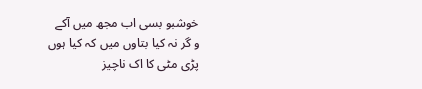خوشبو بسی اب مجھ میں آکے
و گر نہ کیا بتاوں میں کہ کیا ہوں
پڑی مٹی کا اک ناچیز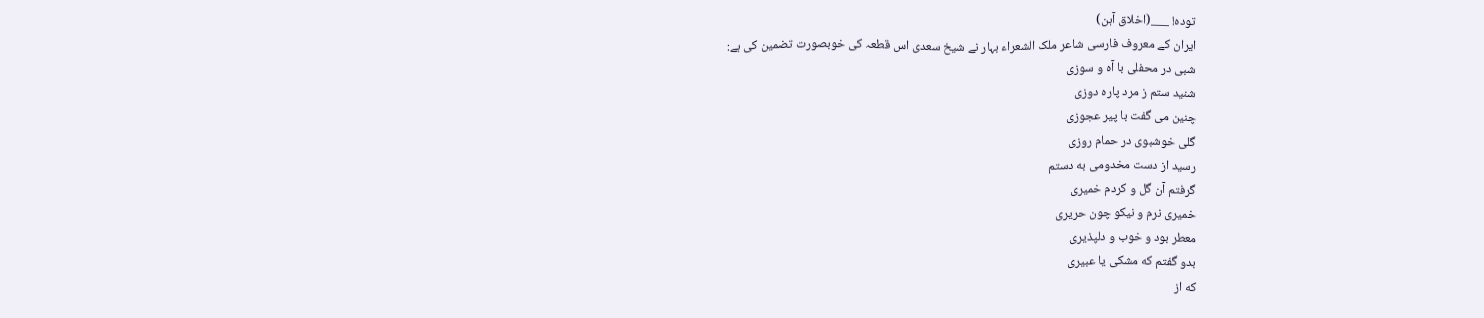تودہ! ___(اخلاق آہن)
ایران کے معروف فارسی شاعر ملک الشعراء بہار نے شیخ سعدی اس قطعہ کی خوبصورت تضمین کی ہے:
شبی در محفلی با آه و سوزی
شنید ستم ز مرد پاره دوزی
چنین می گفت با پیر عجوزی
گلی خوشبوی در حمام روزی
رسید از دست مخدومی به دستم
گرفتم آن گل و کردم خمیری
خمیری نرم و نیکو چون حریری
معطر بود و خوب و دلپذیری
بدو گفتم که مشکی یا عبیری
که از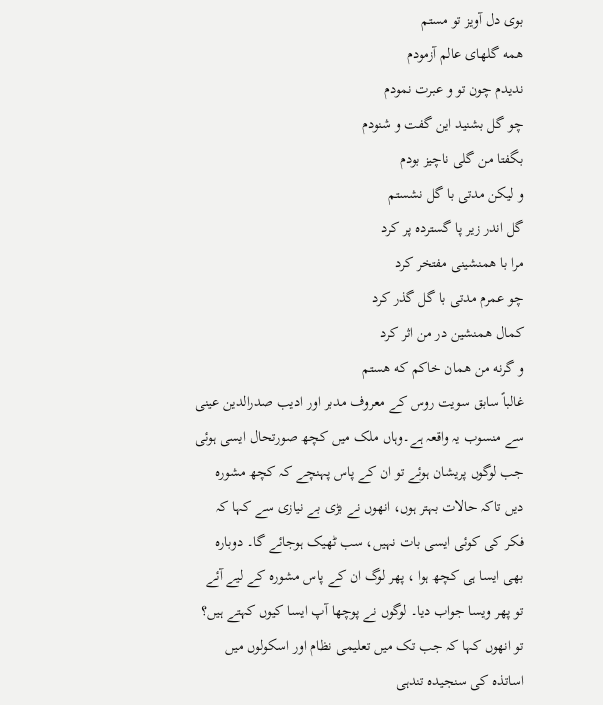بوی دل آویز تو مستم
همه گلهای عالم آزمودم
ندیدم چون تو و عبرت نمودم
چو گل بشنید این گفت و شنودم
بگفتا من گلی ناچیز بودم
و لیکن مدتی با گل نشستم
گل اندر زیر پا گسترده پر کرد
مرا با همنشینی مفتخر کرد
چو عمرم مدتی با گل گذر کرد
کمال همنشین در من اثر کرد
و گرنه من همان خاکم که هستم
غالباً سابق سویت روس کے معروف مدبر اور ادیب صدرالدین عینی سے منسوب یہ واقعہ ہے۔وہاں ملک میں کچھ صورتحال ایسی ہوئی جب لوگوں پریشان ہوئے تو ان کے پاس پہنچے کہ کچھ مشورہ دیں تاکہ حالات بہتر ہوں، انھوں نے بڑی بے نیازی سے کہا کہ فکر کی کوئی ایسی بات نہیں، سب ٹھیک ہوجائے گا۔ دوبارہ بھی ایسا ہی کچھ ہوا ، پھر لوگ ان کے پاس مشورہ کے لیے آئے تو پھر ویسا جواب دیا۔ لوگوں نے پوچھا آپ ایسا کیوں کہتے ہیں؟ تو انھوں کہا کہ جب تک میں تعلیمی نظام اور اسکولوں میں اساتذہ کی سنجیدہ تندہی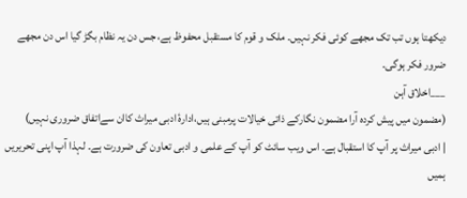دیکھتا ہوں تب تک مجھے کوئی فکر نہیں۔ ملک و قوم کا مستقبل محفوظ ہے، جس دن یہ نظام بگڑ گیا اس دن مجھے ضرور فکر ہوگی۔
___اخلاق آہن
(مضمون میں پیش کردہ آرا مضمون نگارکے ذاتی خیالات پرمبنی ہیں،ادارۂ ادبی میراث کاان سےاتفاق ضروری نہیں)
| ادبی میراث پر آپ کا استقبال ہے۔ اس ویب سائٹ کو آپ کے علمی و ادبی تعاون کی ضرورت ہے۔ لہذا آپ اپنی تحریریں ہمیں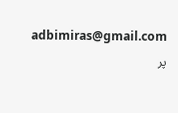adbimiras@gmail.com پر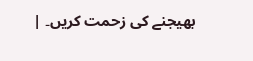بھیجنے کی زحمت کریں۔ |